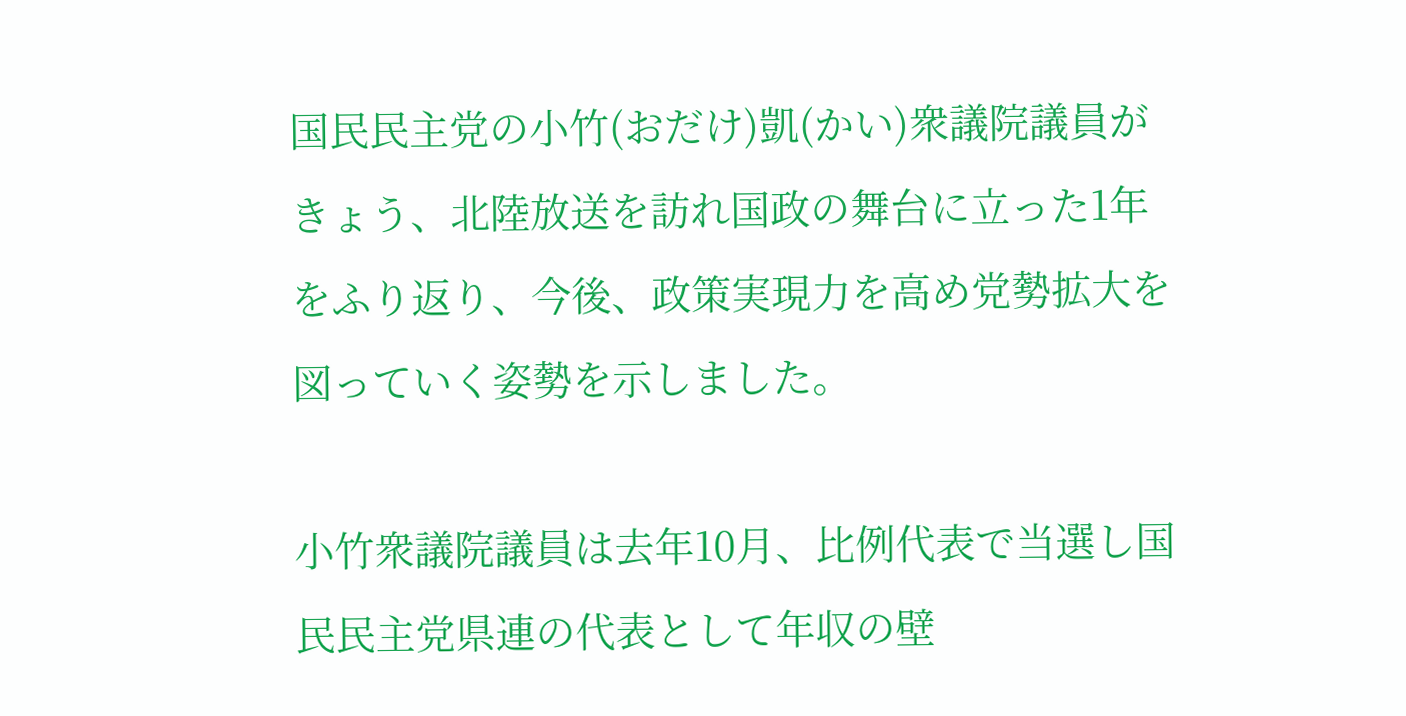国民民主党の小竹(おだけ)凱(かい)衆議院議員がきょう、北陸放送を訪れ国政の舞台に立った1年をふり返り、今後、政策実現力を高め党勢拡大を図っていく姿勢を示しました。

小竹衆議院議員は去年10月、比例代表で当選し国民民主党県連の代表として年収の壁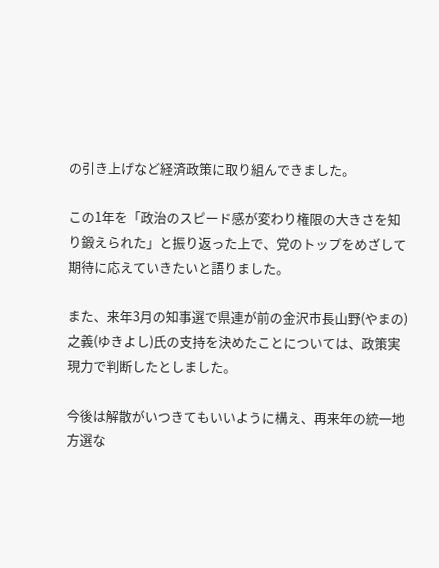の引き上げなど経済政策に取り組んできました。

この1年を「政治のスピード感が変わり権限の大きさを知り鍛えられた」と振り返った上で、党のトップをめざして期待に応えていきたいと語りました。

また、来年3月の知事選で県連が前の金沢市長山野(やまの)之義(ゆきよし)氏の支持を決めたことについては、政策実現力で判断したとしました。

今後は解散がいつきてもいいように構え、再来年の統一地方選な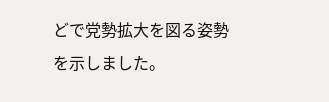どで党勢拡大を図る姿勢を示しました。